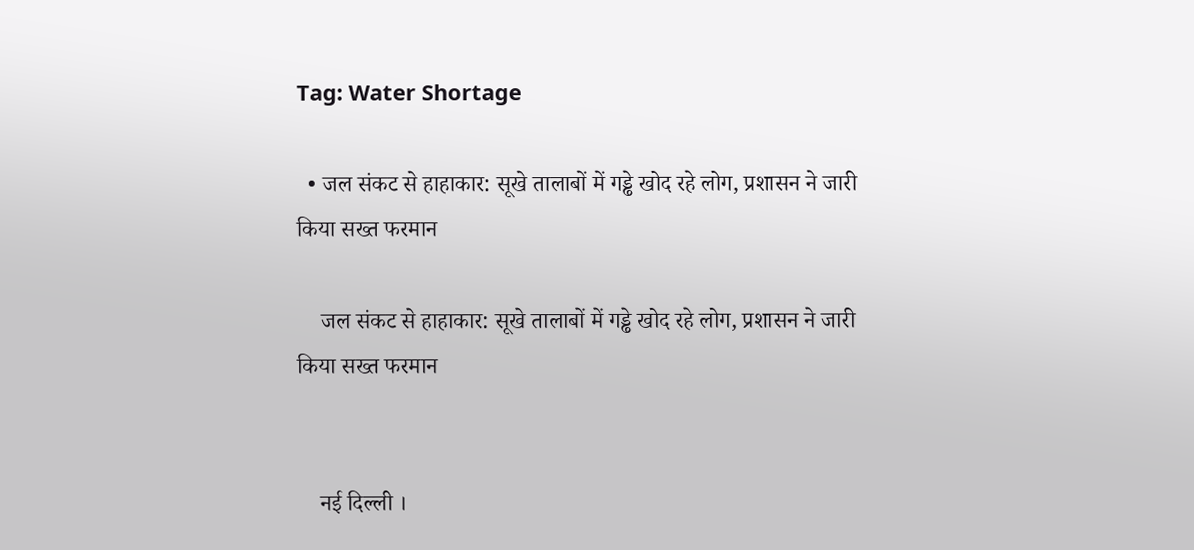Tag: Water Shortage

  • जल संकट से हाहाकार: सूखे तालाबों में गड्ढे खोद रहे लोग, प्रशासन ने जारी किया सख्त फरमान

    जल संकट से हाहाकार: सूखे तालाबों में गड्ढे खोद रहे लोग, प्रशासन ने जारी किया सख्त फरमान


    नई दिल्ली ।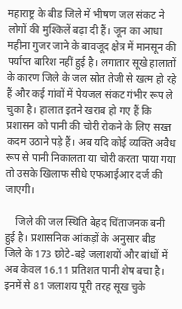महाराष्ट्र के बीड जिले में भीषण जल संकट ने लोगों की मुश्किलें बढ़ा दी हैं। जून का आधा महीना गुजर जाने के बावजूद क्षेत्र में मानसून की पर्याप्त बारिश नहीं हुई है। लगातार सूखे हालातों के कारण जिले के जल स्रोत तेजी से खत्म हो रहे हैं और कई गांवों में पेयजल संकट गंभीर रूप ले चुका है। हालात इतने खराब हो गए हैं कि प्रशासन को पानी की चोरी रोकने के लिए सख्त कदम उठाने पड़े हैं। अब यदि कोई व्यक्ति अवैध रूप से पानी निकालता या चोरी करता पाया गया तो उसके खिलाफ सीधे एफआईआर दर्ज की जाएगी।

    जिले की जल स्थिति बेहद चिंताजनक बनी हुई है। प्रशासनिक आंकड़ों के अनुसार बीड जिले के 173 छोटे-बड़े जलाशयों और बांधों में अब केवल 16.11 प्रतिशत पानी शेष बचा है। इनमें से 81 जलाशय पूरी तरह सूख चुके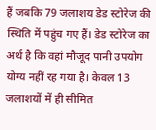हैं जबकि 79 जलाशय डेड स्टोरेज की स्थिति में पहुंच गए हैं। डेड स्टोरेज का अर्थ है कि वहां मौजूद पानी उपयोग योग्य नहीं रह गया है। केवल 13 जलाशयों में ही सीमित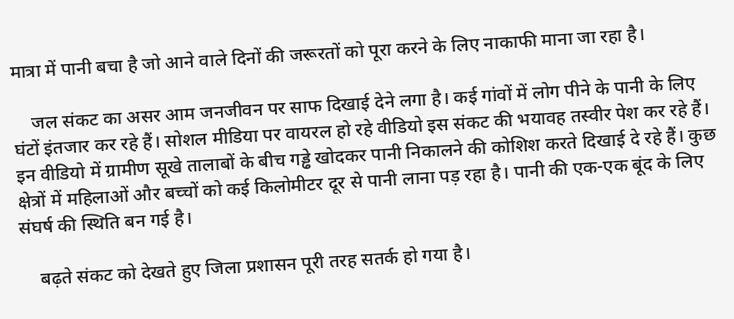मात्रा में पानी बचा है जो आने वाले दिनों की जरूरतों को पूरा करने के लिए नाकाफी माना जा रहा है।

    जल संकट का असर आम जनजीवन पर साफ दिखाई देने लगा है। कई गांवों में लोग पीने के पानी के लिए घंटों इंतजार कर रहे हैं। सोशल मीडिया पर वायरल हो रहे वीडियो इस संकट की भयावह तस्वीर पेश कर रहे हैं। इन वीडियो में ग्रामीण सूखे तालाबों के बीच गड्ढे खोदकर पानी निकालने की कोशिश करते दिखाई दे रहे हैं। कुछ क्षेत्रों में महिलाओं और बच्चों को कई किलोमीटर दूर से पानी लाना पड़ रहा है। पानी की एक-एक बूंद के लिए संघर्ष की स्थिति बन गई है।

    बढ़ते संकट को देखते हुए जिला प्रशासन पूरी तरह सतर्क हो गया है।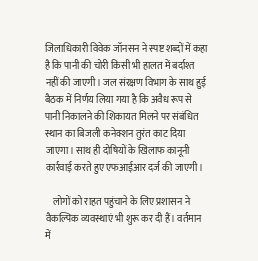जिलाधिकारी विवेक जॉनसन ने स्पष्ट शब्दों में कहा है कि पानी की चोरी किसी भी हालत में बर्दाश्त नहीं की जाएगी। जल संरक्षण विभाग के साथ हुई बैठक में निर्णय लिया गया है कि अवैध रूप से पानी निकालने की शिकायत मिलने पर संबंधित स्थान का बिजली कनेक्शन तुरंत काट दिया जाएगा। साथ ही दोषियों के खिलाफ कानूनी कार्रवाई करते हुए एफआईआर दर्ज की जाएगी।

    लोगों को राहत पहुंचाने के लिए प्रशासन ने वैकल्पिक व्यवस्थाएं भी शुरू कर दी हैं। वर्तमान में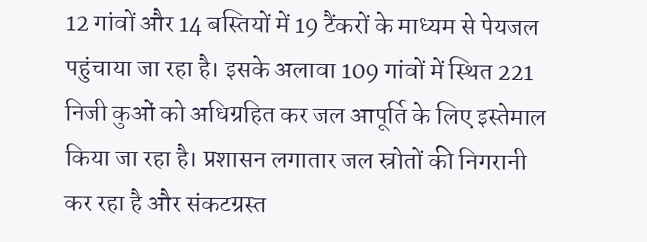12 गांवों और 14 बस्तियों में 19 टैंकरों के माध्यम से पेयजल पहुंचाया जा रहा है। इसके अलावा 109 गांवों में स्थित 221 निजी कुओं को अधिग्रहित कर जल आपूर्ति के लिए इस्तेमाल किया जा रहा है। प्रशासन लगातार जल स्रोतों की निगरानी कर रहा है और संकटग्रस्त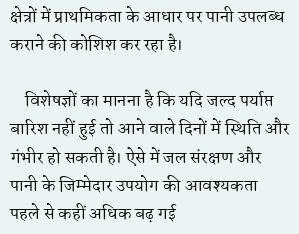क्षेत्रों में प्राथमिकता के आधार पर पानी उपलब्ध कराने की कोशिश कर रहा है।

    विशेषज्ञों का मानना है कि यदि जल्द पर्याप्त बारिश नहीं हुई तो आने वाले दिनों में स्थिति और गंभीर हो सकती है। ऐसे में जल संरक्षण और पानी के जिम्मेदार उपयोग की आवश्यकता पहले से कहीं अधिक बढ़ गई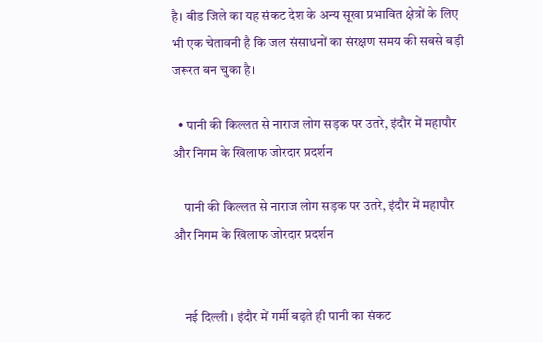है। बीड जिले का यह संकट देश के अन्य सूखा प्रभावित क्षेत्रों के लिए भी एक चेतावनी है कि जल संसाधनों का संरक्षण समय की सबसे बड़ी जरूरत बन चुका है।

  • पानी की किल्लत से नाराज लोग सड़क पर उतरे, इंदौर में महापौर और निगम के खिलाफ जोरदार प्रदर्शन

    पानी की किल्लत से नाराज लोग सड़क पर उतरे, इंदौर में महापौर और निगम के खिलाफ जोरदार प्रदर्शन


    नई दिल्ली । इंदौर में गर्मी बढ़ते ही पानी का संकट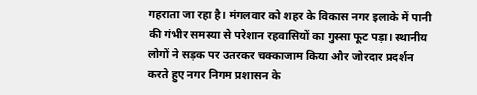गहराता जा रहा है। मंगलवार को शहर के विकास नगर इलाके में पानी की गंभीर समस्या से परेशान रहवासियों का गुस्सा फूट पड़ा। स्थानीय लोगों ने सड़क पर उतरकर चक्काजाम किया और जोरदार प्रदर्शन करते हुए नगर निगम प्रशासन के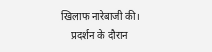खिलाफ नारेबाजी की।
    प्रदर्शन के दौरान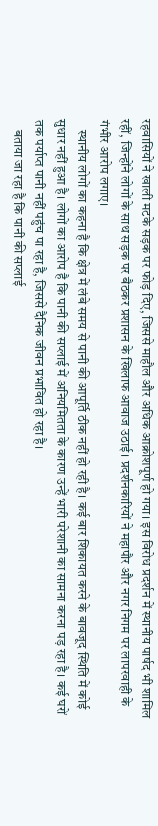रहवासियों ने खाली मटके सड़क पर फोड़ दिए, जिससे माहौल और अधिक आक्रोशपूर्ण हो गया। इस विरोध प्रदर्शन में स्थानीय पार्षद भी शामिल रहीं, जिन्होंने लोगों के साथ सड़क पर बैठकर प्रशासन के खिलाफ आवाज उठाई। प्रदर्शनकारियों ने महापौर और नगर निगम पर लापरवाही के गंभीर आरोप लगाए।
    स्थानीय लोगों का कहना है कि क्षेत्र में लंबे समय से पानी की आपूर्ति ठीक नहीं हो रही है। कई बार शिकायत करने के बावजूद स्थिति में कोई सुधार नहीं हुआ है। लोगों का आरोप है कि पानी की सप्लाई में अनियमितता के कारण उन्हें भारी परेशानी का सामना करना पड़ रहा है। कई घरों तक पर्याप्त पानी नहीं पहुंच पा रहा है, जिससे दैनिक जीवन प्रभावित हो रहा है।
    बताया जा रहा है कि पानी की सप्लाई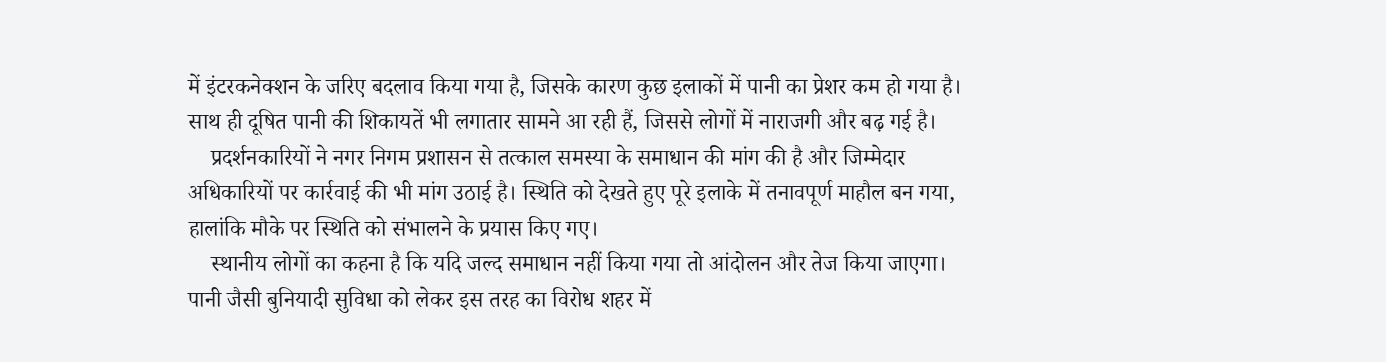में इंटरकनेक्शन के जरिए बदलाव किया गया है, जिसके कारण कुछ इलाकों में पानी का प्रेशर कम हो गया है। साथ ही दूषित पानी की शिकायतें भी लगातार सामने आ रही हैं, जिससे लोगों में नाराजगी और बढ़ गई है।
    प्रदर्शनकारियों ने नगर निगम प्रशासन से तत्काल समस्या के समाधान की मांग की है और जिम्मेदार अधिकारियों पर कार्रवाई की भी मांग उठाई है। स्थिति को देखते हुए पूरे इलाके में तनावपूर्ण माहौल बन गया, हालांकि मौके पर स्थिति को संभालने के प्रयास किए गए।
    स्थानीय लोगों का कहना है कि यदि जल्द समाधान नहीं किया गया तो आंदोलन और तेज किया जाएगा। पानी जैसी बुनियादी सुविधा को लेकर इस तरह का विरोध शहर में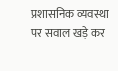प्रशासनिक व्यवस्था पर सवाल खड़े कर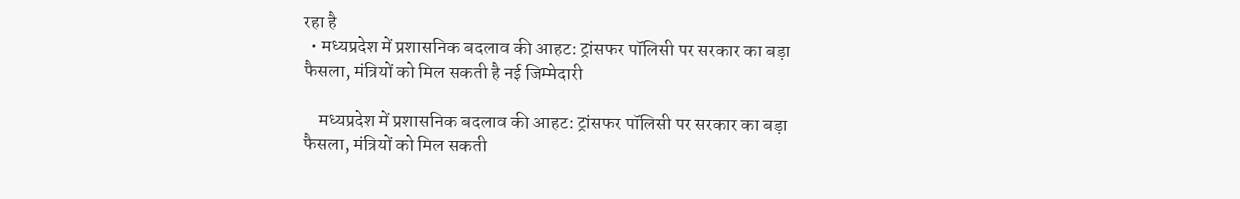रहा है
  • मध्यप्रदेश में प्रशासनिक बदलाव की आहट: ट्रांसफर पॉलिसी पर सरकार का बड़ा फैसला, मंत्रियों को मिल सकती है नई जिम्मेदारी

    मध्यप्रदेश में प्रशासनिक बदलाव की आहट: ट्रांसफर पॉलिसी पर सरकार का बड़ा फैसला, मंत्रियों को मिल सकती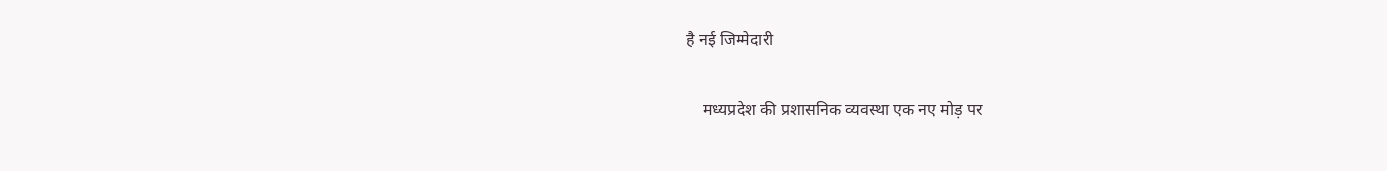है नई जिम्मेदारी

    मध्यप्रदेश की प्रशासनिक व्यवस्था एक नए मोड़ पर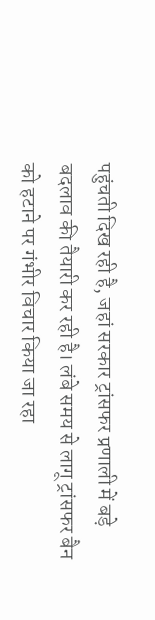पहुंचती दिख रही है, जहां सरकार ट्रांसफर प्रणाली में बड़े बदलाव की तैयारी कर रही है। लंबे समय से लागू ट्रांसफर बैन को हटाने पर गंभीर विचार किया जा रहा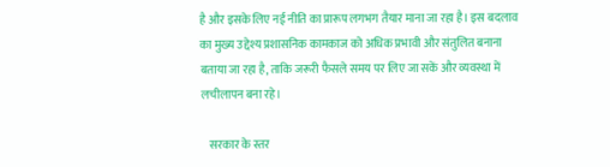है और इसके लिए नई नीति का प्रारूप लगभग तैयार माना जा रहा है। इस बदलाव का मुख्य उद्देश्य प्रशासनिक कामकाज को अधिक प्रभावी और संतुलित बनाना बताया जा रहा है, ताकि जरूरी फैसले समय पर लिए जा सकें और व्यवस्था में लचीलापन बना रहे।

    सरकार के स्तर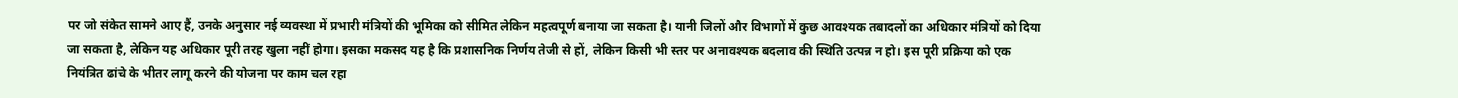पर जो संकेत सामने आए हैं, उनके अनुसार नई व्यवस्था में प्रभारी मंत्रियों की भूमिका को सीमित लेकिन महत्वपूर्ण बनाया जा सकता है। यानी जिलों और विभागों में कुछ आवश्यक तबादलों का अधिकार मंत्रियों को दिया जा सकता है, लेकिन यह अधिकार पूरी तरह खुला नहीं होगा। इसका मकसद यह है कि प्रशासनिक निर्णय तेजी से हों, लेकिन किसी भी स्तर पर अनावश्यक बदलाव की स्थिति उत्पन्न न हो। इस पूरी प्रक्रिया को एक नियंत्रित ढांचे के भीतर लागू करने की योजना पर काम चल रहा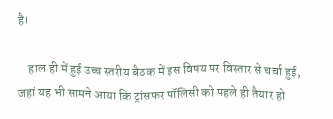है।

    हाल ही में हुई उच्च स्तरीय बैठक में इस विषय पर विस्तार से चर्चा हुई, जहां यह भी सामने आया कि ट्रांसफर पॉलिसी को पहले ही तैयार हो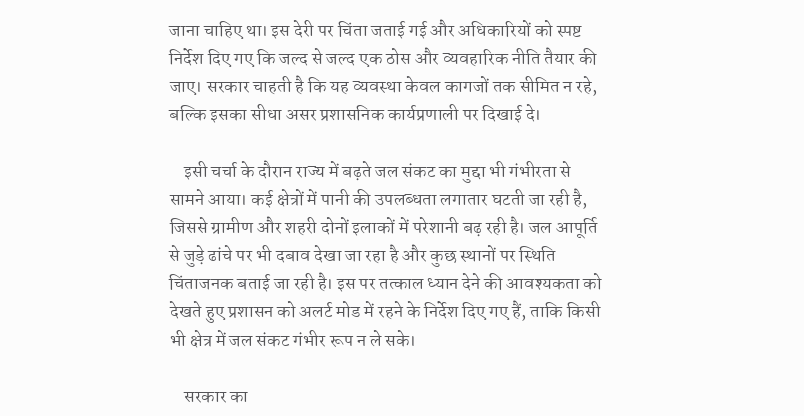जाना चाहिए था। इस देरी पर चिंता जताई गई और अधिकारियों को स्पष्ट निर्देश दिए गए कि जल्द से जल्द एक ठोस और व्यवहारिक नीति तैयार की जाए। सरकार चाहती है कि यह व्यवस्था केवल कागजों तक सीमित न रहे, बल्कि इसका सीधा असर प्रशासनिक कार्यप्रणाली पर दिखाई दे।

    इसी चर्चा के दौरान राज्य में बढ़ते जल संकट का मुद्दा भी गंभीरता से सामने आया। कई क्षेत्रों में पानी की उपलब्धता लगातार घटती जा रही है, जिससे ग्रामीण और शहरी दोनों इलाकों में परेशानी बढ़ रही है। जल आपूर्ति से जुड़े ढांचे पर भी दबाव देखा जा रहा है और कुछ स्थानों पर स्थिति चिंताजनक बताई जा रही है। इस पर तत्काल ध्यान देने की आवश्यकता को देखते हुए प्रशासन को अलर्ट मोड में रहने के निर्देश दिए गए हैं, ताकि किसी भी क्षेत्र में जल संकट गंभीर रूप न ले सके।

    सरकार का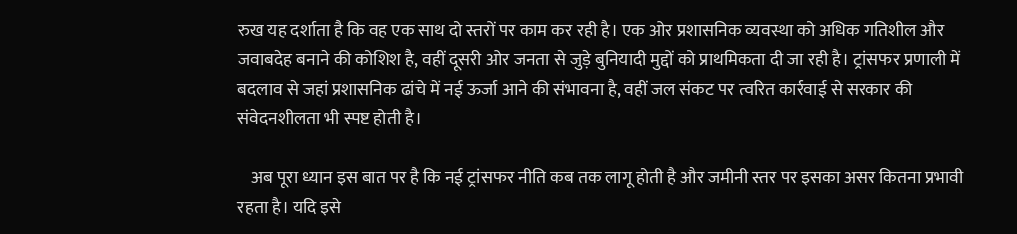रुख यह दर्शाता है कि वह एक साथ दो स्तरों पर काम कर रही है। एक ओर प्रशासनिक व्यवस्था को अधिक गतिशील और जवाबदेह बनाने की कोशिश है, वहीं दूसरी ओर जनता से जुड़े बुनियादी मुद्दों को प्राथमिकता दी जा रही है। ट्रांसफर प्रणाली में बदलाव से जहां प्रशासनिक ढांचे में नई ऊर्जा आने की संभावना है, वहीं जल संकट पर त्वरित कार्रवाई से सरकार की संवेदनशीलता भी स्पष्ट होती है।

    अब पूरा ध्यान इस बात पर है कि नई ट्रांसफर नीति कब तक लागू होती है और जमीनी स्तर पर इसका असर कितना प्रभावी रहता है। यदि इसे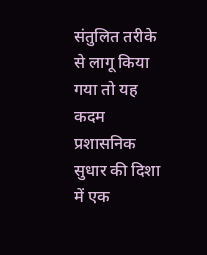संतुलित तरीके से लागू किया गया तो यह कदम प्रशासनिक सुधार की दिशा में एक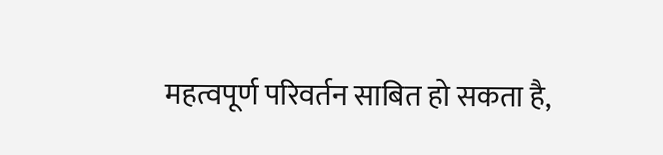महत्वपूर्ण परिवर्तन साबित हो सकता है,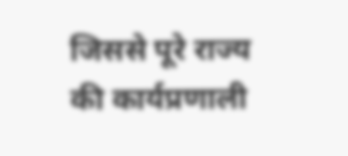जिससे पूरे राज्य की कार्यप्रणाली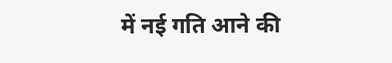में नई गति आने की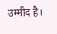उम्मीद है।